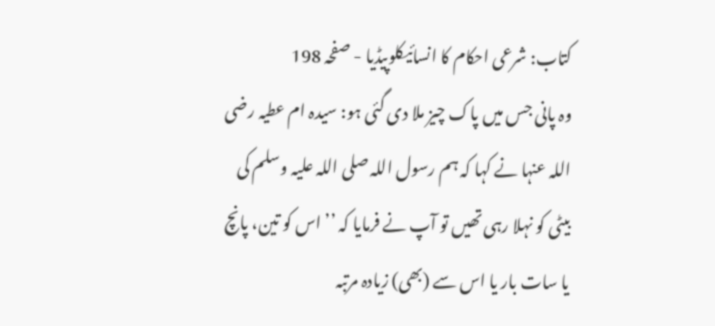کتاب: شرعی احکام کا انسائیکلوپیڈیا - صفحہ 198
وہ پانی جس میں پاک چیز ملا دی گئی ہو: سیدہ ام عطیہ رضی اللہ عنہا نے کہا کہ ہم رسول اللہ صلی اللہ علیہ وسلم کی بیٹی کو نہلا رہی تھیں تو آپ نے فرمایا کہ ’’ اس کو تین، پانچ یا سات بار یا اس سے (بھی) زیادہ مرتبہ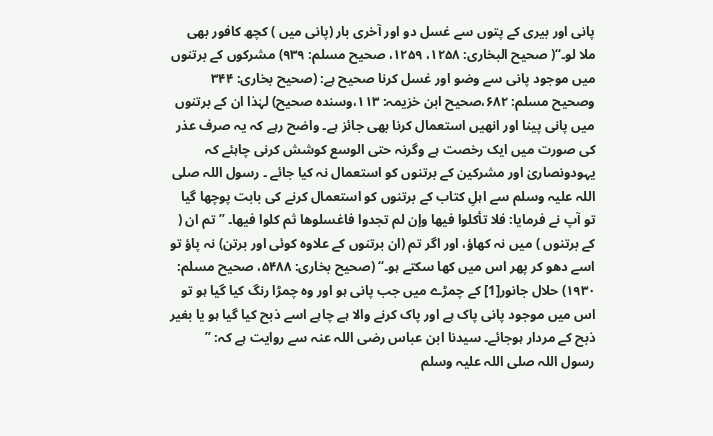پانی اور بیری کے پتوں سے غسل دو اور آخری بار (پانی میں ) کچھ کافور بھی ملا لو۔‘‘( صحیح البخاری: ۱۲۵۸، ۱۲۵۹، صحیح مسلم: ۹۳۹) مشرکوں کے برتنوں میں موجود پانی سے وضو اور غسل کرنا صحیح ہے: (صحیح بخاری: ۳۴۴ وصحیح مسلم: ۶۸۲،صحیح ابن خزیمہ: ۱۱۳،وسندہ صحیح) لہٰذا ان کے برتنوں میں پانی پینا اور انھیں استعمال کرنا بھی جائز ہے۔ واضح رہے کہ یہ صرف عذر کی صورت میں ایک رخصت ہے وگرنہ حتی الوسع کوشش کرنی چاہئے کہ یہودونصاریٰ اور مشرکین کے برتنوں کو استعمال نہ کیا جائے ۔ رسول اللہ صلی اللہ علیہ وسلم سے اہلِ کتاب کے برتنوں کو استعمال کرنے کی بابت پوچھا گیا تو آپ نے فرمایا: فلا تأکلوا فیھا وإن لم تجدوا فاغسلوھا ثم کلوا فیھا۔ ’’ تم ان ( کے برتنوں ) میں نہ کھاؤ، اور اگر تم (ان برتنوں کے علاوہ کوئی اور برتن) نہ پاؤ تو اسے دھو کر پھر اس میں کھا سکتے ہو۔‘‘ (صحیح بخاری: ۵۴۸۸، صحیح مسلم: ۱۹۳۰) حلال جانور[1] کے چمڑے میں جب پانی ہو اور وہ چمڑا رنگ کیا گیا ہو تو اس میں موجود پانی پاک ہے اور پاک کرنے والا ہے چاہے اسے ذبح کیا گیا ہو یا بغیر ذبح کے مردار ہوجائے۔ سیدنا ابن عباس رضی اللہ عنہ سے روایت ہے کہ: ’’ رسول اللہ صلی اللہ علیہ وسلم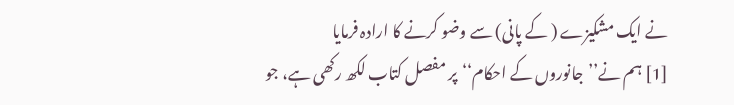نے ایک مشکیزے ( کے پانی) سے وضو کرنے کا ارادہ فرمایا
[1] ہم نے’’جانوروں کے احکام‘‘پر مفصل کتاب لکھ رکھی ہے، جو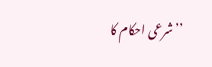’’شرعی احکام کا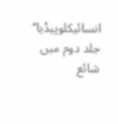انسائیکلوپیڈیا‘‘ جلد دوم میں شائع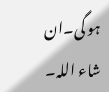ہو گی۔ان شاء اللہ۔